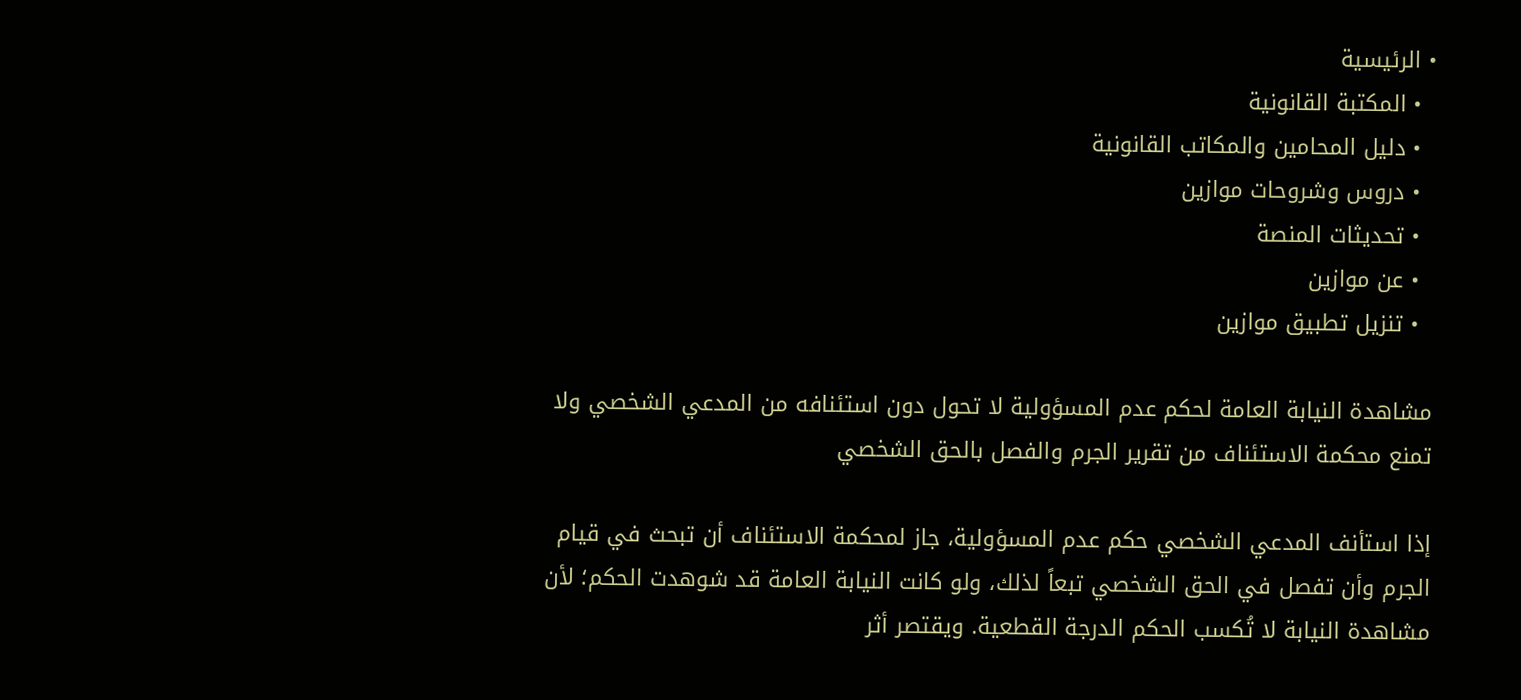• الرئيسية
  • المكتبة القانونية
  • دليل المحامين والمكاتب القانونية
  • دروس وشروحات موازين
  • تحديثات المنصة
  • عن موازين
  • تنزيل تطبيق موازين

مشاهدة النيابة العامة لحكم عدم المسؤولية لا تحول دون استئنافه من المدعي الشخصي ولا تمنع محكمة الاستئناف من تقرير الجرم والفصل بالحق الشخصي

إذا استأنف المدعي الشخصي حكم عدم المسؤولية، جاز لمحكمة الاستئناف أن تبحث في قيام الجرم وأن تفصل في الحق الشخصي تبعاً لذلك، ولو كانت النيابة العامة قد شوهدت الحكم؛ لأن مشاهدة النيابة لا تُكسب الحكم الدرجة القطعية. ويقتصر أثر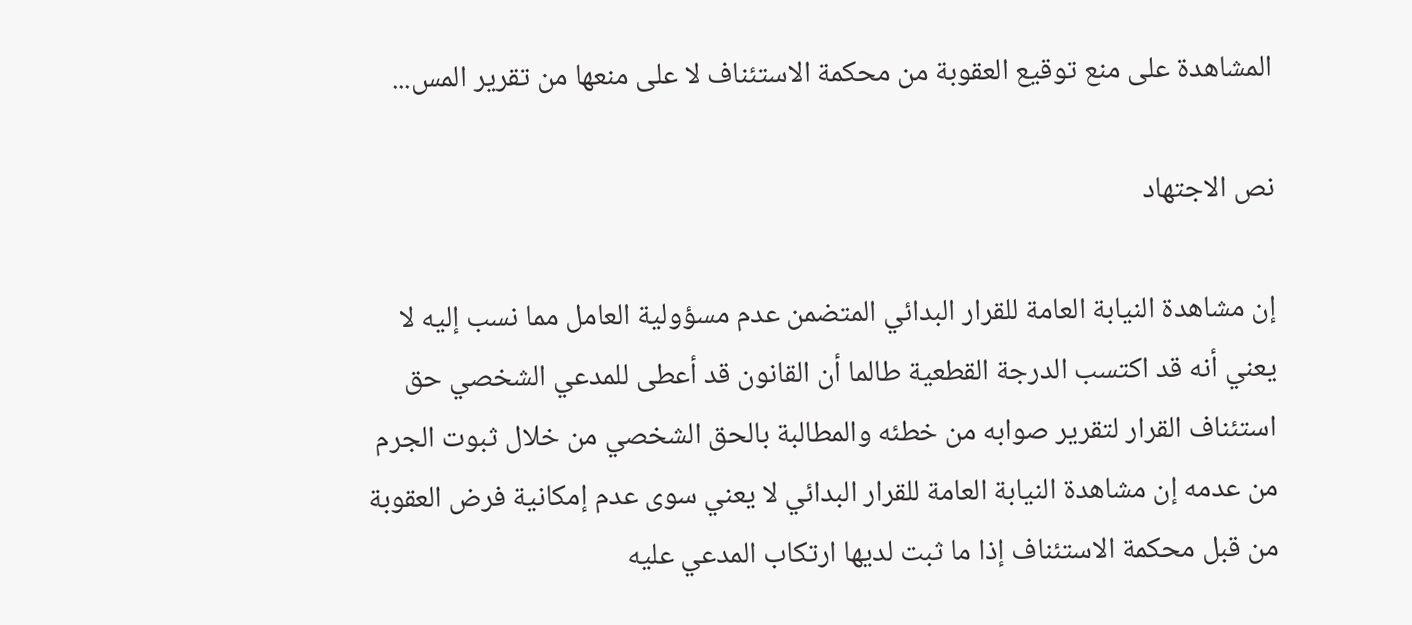المشاهدة على منع توقيع العقوبة من محكمة الاستئناف لا على منعها من تقرير المس...

نص الاجتهاد

إن مشاهدة النيابة العامة للقرار البدائي المتضمن عدم مسؤولية العامل مما نسب إليه لا يعني أنه قد اكتسب الدرجة القطعية طالما أن القانون قد أعطى للمدعي الشخصي حق استئناف القرار لتقرير صوابه من خطئه والمطالبة بالحق الشخصي من خلال ثبوت الجرم من عدمه إن مشاهدة النيابة العامة للقرار البدائي لا يعني سوى عدم إمكانية فرض العقوبة من قبل محكمة الاستئناف إذا ما ثبت لديها ارتكاب المدعي عليه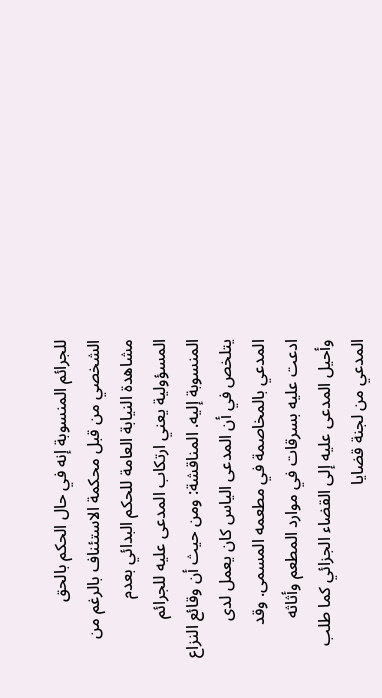للجرائم المنسوبة إنه في حال الحكم بالحق الشخصي من قبل محكمة الاستئناف بالرغم من مشاهدة النيابة العامة للحكم البدائي بعدم المسؤولية يعني ارتكاب المدعى عليه للجرائم المنسوبة إليه. المناقشة: ومن حيث أن وقائع النزاع يتلخص في أن المدعى الياس كان يعمل لدى المدعي بالمخاصمة في مطعمه المسمى. وقد ادعت عليه بسرقات في موارد المطعم وأثاثه وأحيل المدعى عليه إلى القضاء الجزائي كما طلب المدعي من لجنة قضايا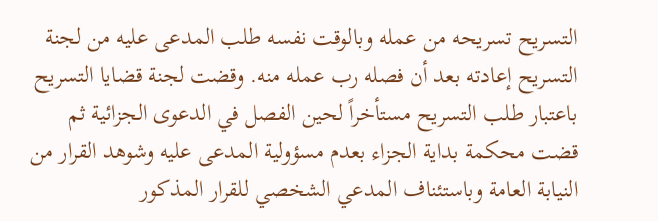التسريح تسريحه من عمله وبالوقت نفسه طلب المدعى عليه من لجنة التسريح إعادته بعد أن فصله رب عمله منه. وقضت لجنة قضايا التسريح باعتبار طلب التسريح مستأخراً لحين الفصل في الدعوى الجزائية ثم قضت محكمة بداية الجزاء بعدم مسؤولية المدعى عليه وشوهد القرار من النيابة العامة وباستئناف المدعي الشخصي للقرار المذكور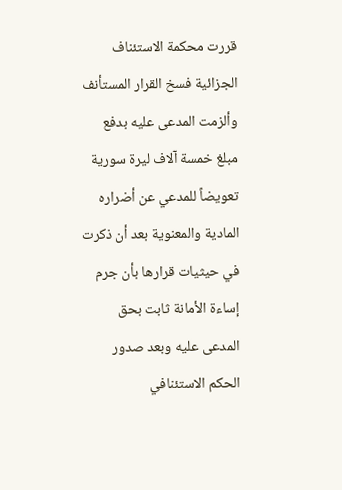قررت محكمة الاستئناف الجزائية فسخ القرار المستأنف وألزمت المدعى عليه بدفع مبلغ خمسة آلاف ليرة سورية تعويضاً للمدعي عن أضراره المادية والمعنوية بعد أن ذكرت في حيثيات قرارها بأن جرم إساءة الأمانة ثابت بحق المدعى عليه وبعد صدور الحكم الاستئنافي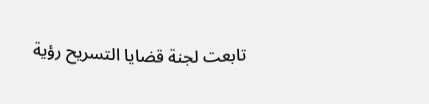تابعت لجنة قضايا التسريح رؤية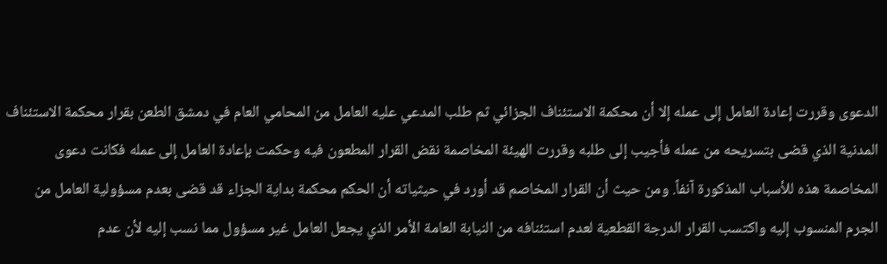الدعوى وقررت إعادة العامل إلى عمله إلا أن محكمة الاستئناف الجزائي ثم طلب المدعي عليه العامل من المحامي العام في دمشق الطعن بقرار محكمة الاستئناف المدنية الذي قضى بتسريحه من عمله فأجيب إلى طلبه وقررت الهيئة المخاصمة نقض القرار المطعون فيه وحكمت بإعادة العامل إلى عمله فكانت دعوى المخاصمة هذه للأسباب المذكورة آنفاً. ومن حيث أن القرار المخاصم قد أورد في حيثياته أن الحكم محكمة بداية الجزاء قد قضى بعدم مسؤولية العامل من الجرم المنسوب إليه واكتسب القرار الدرجة القطعية لعدم استئنافه من النيابة العامة الأمر الذي يجعل العامل غير مسؤول مما نسب إليه لأن عدم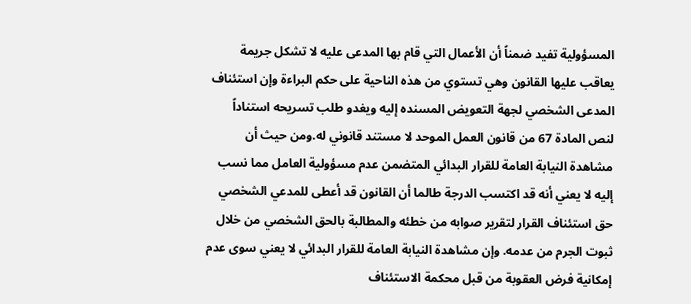المسؤولية تفيد ضمناً أن الأعمال التي قام بها المدعى عليه لا تشكل جريمة يعاقب عليها القانون وهي تستوي من هذه الناحية على حكم البراءة وإن استئناف المدعى الشخصي لجهة التعويض المسنده إليه ويغدو طلب تسريحه استناداً لنص المادة 67 من قانون العمل الموحد لا مستند قانوني له.ومن حيث أن مشاهدة النيابة العامة للقرار البدائي المتضمن عدم مسؤولية العامل مما نسب إليه لا يعني أنه قد اكتسب الدرجة طالما أن القانون قد أعطى للمدعي الشخصي حق استئناف القرار لتقرير صوابه من خطئه والمطالبة بالحق الشخصي من خلال ثبوت الجرم من عدمه. وإن مشاهدة النيابة العامة للقرار البدائي لا يعني سوى عدم إمكانية فرض العقوبة من قبل محكمة الاستئناف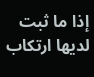إذا ما ثبت لديها ارتكاب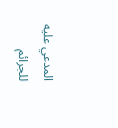المدعي عليه للجرائم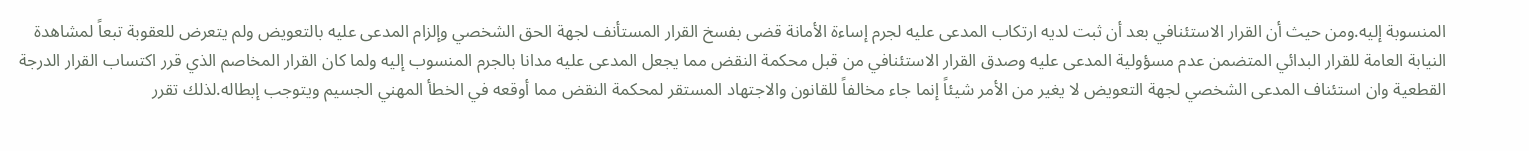المنسوبة إليه.ومن حيث أن القرار الاستئنافي بعد أن ثبت لديه ارتكاب المدعى عليه لجرم إساءة الأمانة قضى بفسخ القرار المستأنف لجهة الحق الشخصي وإلزام المدعى عليه بالتعويض ولم يتعرض للعقوبة تبعاً لمشاهدة النيابة العامة للقرار البدائي المتضمن عدم مسؤولية المدعى عليه وصدق القرار الاستئنافي من قبل محكمة النقض مما يجعل المدعى عليه مدانا بالجرم المنسوب إليه ولما كان القرار المخاصم الذي قرر اكتساب القرار الدرجة القطعية وان استئناف المدعى الشخصي لجهة التعويض لا يغير من الأمر شيئاً إنما جاء مخالفاً للقانون والاجتهاد المستقر لمحكمة النقض مما أوقعه في الخطأ المهني الجسيم ويتوجب إبطاله.لذلك تقرر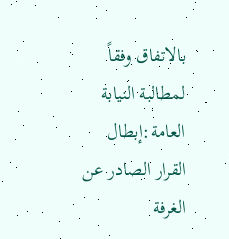بالاتفاق وفقاً لمطالبة النيابة العامة:إبطال القرار الصادر عن الغرفة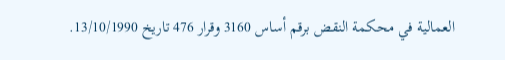العمالية في محكمة النقض برقم أساس 3160 وقرار 476 تاريخ 13/10/1990.